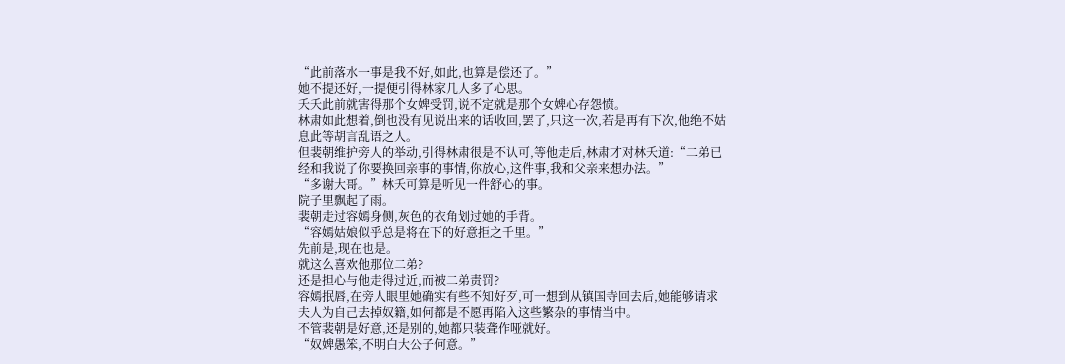“此前落水一事是我不好,如此,也算是偿还了。”
她不提还好,一提便引得林家几人多了心思。
夭夭此前就害得那个女婢受罚,说不定就是那个女婢心存怨愤。
林肃如此想着,倒也没有见说出来的话收回,罢了,只这一次,若是再有下次,他绝不姑息此等胡言乱语之人。
但裴朝维护旁人的举动,引得林肃很是不认可,等他走后,林肃才对林夭道:“二弟已经和我说了你要换回亲事的事情,你放心,这件事,我和父亲来想办法。”
“多谢大哥。”林夭可算是听见一件舒心的事。
院子里飘起了雨。
裴朝走过容嫣身侧,灰色的衣角划过她的手背。
“容嫣姑娘似乎总是将在下的好意拒之千里。”
先前是,现在也是。
就这么喜欢他那位二弟?
还是担心与他走得过近,而被二弟责罚?
容嫣抿唇,在旁人眼里她确实有些不知好歹,可一想到从镇国寺回去后,她能够请求夫人为自己去掉奴籍,如何都是不愿再陷入这些繁杂的事情当中。
不管裴朝是好意,还是别的,她都只装聋作哑就好。
“奴婢愚笨,不明白大公子何意。”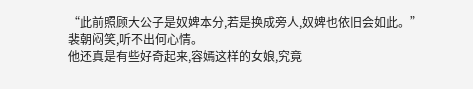“此前照顾大公子是奴婢本分,若是换成旁人,奴婢也依旧会如此。”
裴朝闷笑,听不出何心情。
他还真是有些好奇起来,容嫣这样的女娘,究竟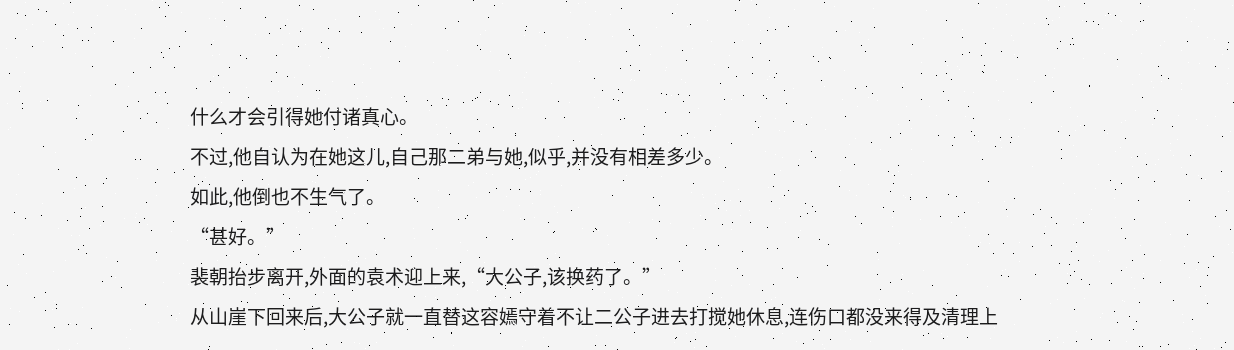什么才会引得她付诸真心。
不过,他自认为在她这儿,自己那二弟与她,似乎,并没有相差多少。
如此,他倒也不生气了。
“甚好。”
裴朝抬步离开,外面的袁术迎上来,“大公子,该换药了。”
从山崖下回来后,大公子就一直替这容嫣守着不让二公子进去打搅她休息,连伤口都没来得及清理上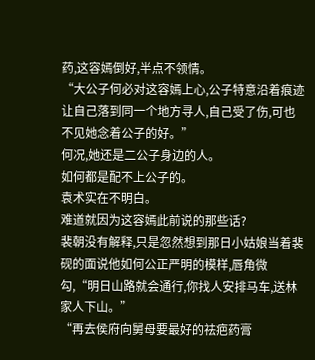药,这容嫣倒好,半点不领情。
“大公子何必对这容嫣上心,公子特意沿着痕迹让自己落到同一个地方寻人,自己受了伤,可也不见她念着公子的好。”
何况,她还是二公子身边的人。
如何都是配不上公子的。
袁术实在不明白。
难道就因为这容嫣此前说的那些话?
裴朝没有解释,只是忽然想到那日小姑娘当着裴砚的面说他如何公正严明的模样,唇角微勾,“明日山路就会通行,你找人安排马车,送林家人下山。”
“再去侯府向舅母要最好的祛疤药膏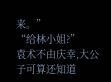来。”
“给林小姐?”
袁术不由庆幸,大公子可算还知道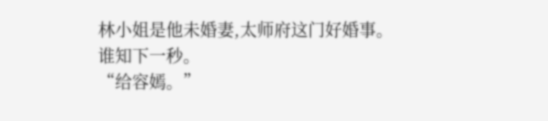林小姐是他未婚妻,太师府这门好婚事。
谁知下一秒。
“给容嫣。”